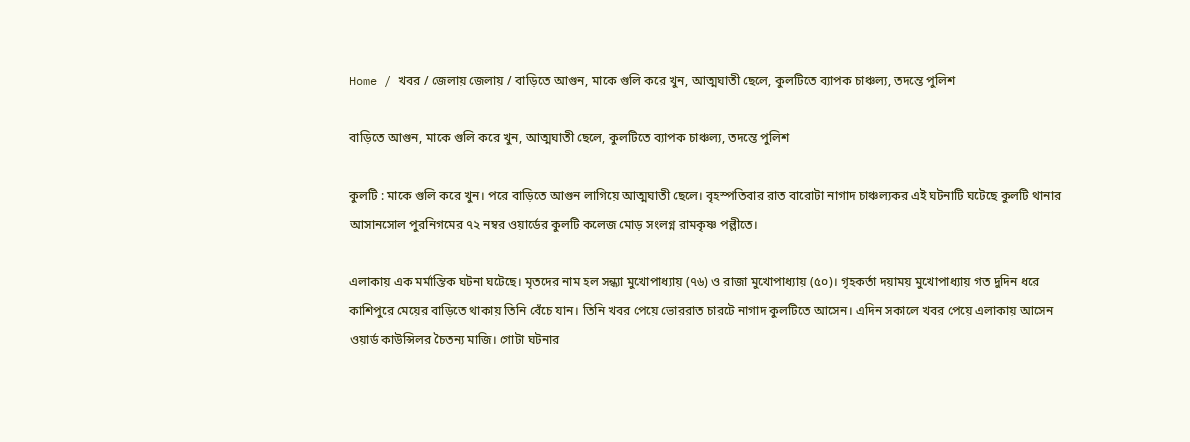Home / খবর / জেলায় জেলায় / বাড়িতে আগুন, মাকে গুলি করে খুন, আত্মঘাতী ছেলে, কুলটিতে ব্যাপক চাঞ্চল্য, তদন্তে পুলিশ

বাড়িতে আগুন, মাকে গুলি করে খুন, আত্মঘাতী ছেলে, কুলটিতে ব্যাপক চাঞ্চল্য, তদন্তে পুলিশ

কুলটি : মাকে গুলি করে খুন। পরে বাড়িতে আগুন লাগিয়ে আত্মঘাতী ছেলে। বৃহস্পতিবার রাত বারোটা নাগাদ চাঞ্চল্যকর এই ঘটনাটি ঘটেছে কুলটি থানার আসানসোল পুরনিগমের ৭২ নম্বর ওয়ার্ডের কুলটি কলেজ মোড় সংলগ্ন রামকৃষ্ণ পল্লীতে।

এলাকায় এক মর্মান্তিক ঘটনা ঘটেছে। মৃতদের নাম হল সন্ধ্যা মুখোপাধ্যায় (৭৬) ও রাজা মুখোপাধ্যায় (৫০)। গৃহকর্তা দয়াময় মুখোপাধ্যায় গত দুদিন ধরে কাশিপুরে মেয়ের বাড়িতে থাকায় তিনি বেঁচে যান। তিনি খবর পেয়ে ভোররাত চারটে নাগাদ কুলটিতে আসেন। এদিন সকালে খবর পেয়ে এলাকায় আসেন ওয়ার্ড কাউন্সিলর চৈতন্য মাজি। গোটা ঘটনার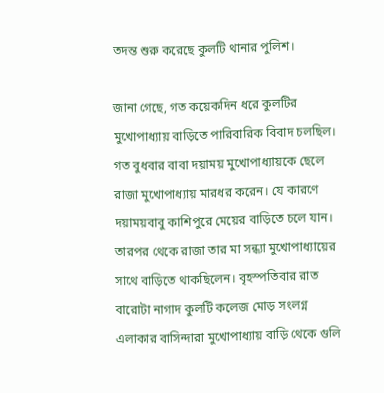তদন্ত শুরু করেছে কুলটি থানার পুলিশ।

জানা গেছে, গত কয়েকদিন ধরে কুলটির মুখোপাধ্যায় বাড়িতে পারিবারিক বিবাদ চলছিল। গত বুধবার বাবা দয়াময় মুখোপাধ্যায়কে ছেলে রাজা মুখোপাধ্যায় মারধর করেন। যে কারণে দয়াময়বাবু কাশিপুরে মেয়ের বাড়িতে চলে যান। তারপর থেকে রাজা তার মা সন্ধ্যা মুখোপাধ্যায়ের সাথে বাড়িতে থাকছিলেন। বৃহস্পতিবার রাত বারোটা নাগাদ কুলটি কলেজ মোড় সংলগ্ন এলাকার বাসিন্দারা মুখোপাধ্যায় বাড়ি থেকে গুলি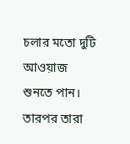চলার মতো দুটি আওয়াজ শুনতে পান। তারপর তারা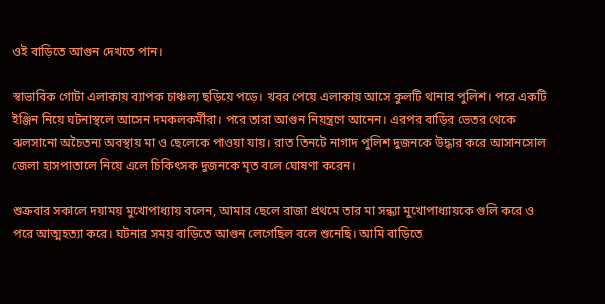ওই বাড়িতে আগুন দেখতে পান।

স্বাভাবিক গোটা এলাকায় ব্যাপক চাঞ্চল্য ছড়িয়ে পড়ে। খবর পেয়ে এলাকায় আসে কুলটি থানার পুলিশ। পরে একটি ইঞ্জিন নিয়ে ঘটনাস্থলে আসেন দমকলকর্মীরা। পরে তারা আগুন নিয়ন্ত্রণে আনেন। এরপর বাড়ির ভেতর থেকে ঝলসানো অচৈতন্য অবস্থায় মা ও ছেলেকে পাওয়া যায়। রাত তিনটে নাগাদ পুলিশ দুজনকে উদ্ধার করে আসানসোল জেলা হাসপাতালে নিয়ে এলে চিকিৎসক দুজনকে মৃত বলে ঘোষণা করেন।

শুক্রবার সকালে দয়াময় মুখোপাধ্যায় বলেন, আমার ছেলে রাজা প্রথমে তার মা সন্ধ্যা মুখোপাধ্যায়কে গুলি করে ও পরে আত্মহত্যা করে। ঘটনার সময় বাড়িতে আগুন লেগেছিল বলে শুনেছি। আমি বাড়িতে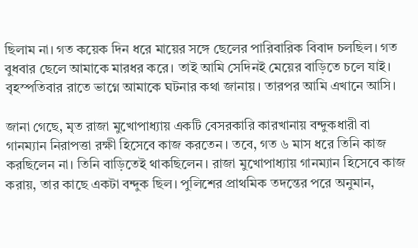ছিলাম না। গত কয়েক দিন ধরে মায়ের সঙ্গে ছেলের পারিবারিক বিবাদ চলছিল। গত বুধবার ছেলে আমাকে মারধর করে। তাই আমি সেদিনই মেয়ের বাড়িতে চলে যাই। বৃহস্পতিবার রাতে ভাগ্নে আমাকে ঘটনার কথা জানায়। তারপর আমি এখানে আসি।

জানা গেছে, মৃত রাজা মুখোপাধ্যায় একটি বেসরকারি কারখানায় বন্দুকধারী বা গানম্যান নিরাপত্তা রক্ষী হিসেবে কাজ করতেন। তবে, গত ৬ মাস ধরে তিনি কাজ করছিলেন না। তিনি বাড়িতেই থাকছিলেন। রাজা মুখোপাধ্যায় গানম্যান হিসেবে কাজ করায়, তার কাছে একটা বন্দুক ছিল। পুলিশের প্রাথমিক তদন্তের পরে অনুমান,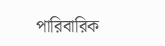পারিবারিক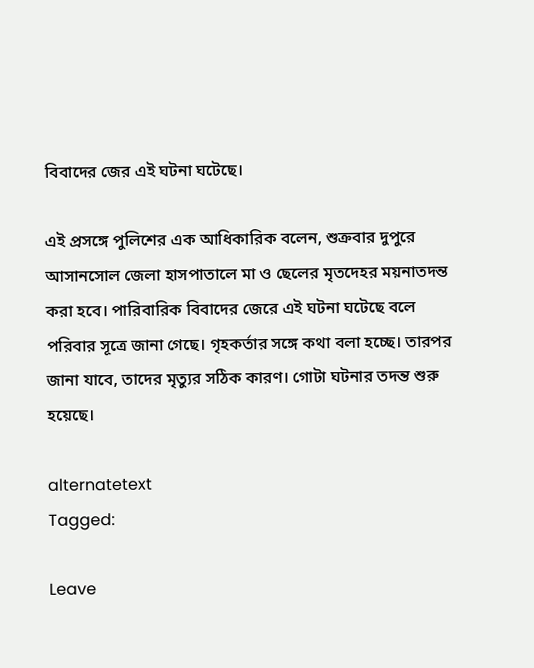বিবাদের জের এই ঘটনা ঘটেছে।

এই প্রসঙ্গে পুলিশের এক আধিকারিক বলেন, শুক্রবার দুপুরে আসানসোল জেলা হাসপাতালে মা ও ছেলের মৃতদেহর ময়নাতদন্ত করা হবে। পারিবারিক বিবাদের জেরে এই ঘটনা ঘটেছে বলে পরিবার সূত্রে জানা গেছে। গৃহকর্তার সঙ্গে কথা বলা হচ্ছে। তারপর জানা যাবে, তাদের মৃত্যুর সঠিক কারণ। গোটা ঘটনার তদন্ত শুরু হয়েছে।

alternatetext
Tagged:

Leave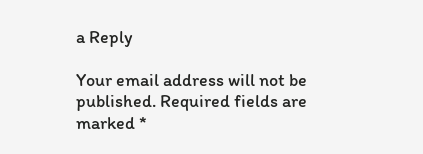a Reply

Your email address will not be published. Required fields are marked *